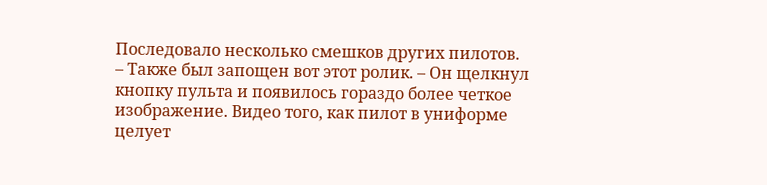Последовало несколько смешков других пилотов.
– Также был запощен вот этот ролик. – Он щелкнул кнопку пульта и появилось гораздо более четкое изображение. Видео того, как пилот в униформе целует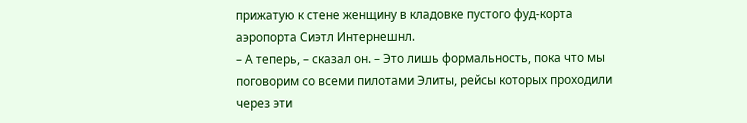прижатую к стене женщину в кладовке пустого фуд-корта аэропорта Сиэтл Интернешнл.
– А теперь, – сказал он. – Это лишь формальность, пока что мы поговорим со всеми пилотами Элиты, рейсы которых проходили через эти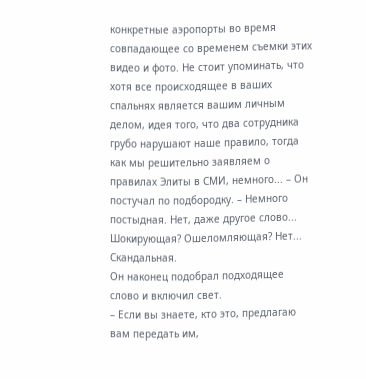конкретные аэропорты во время совпадающее со временем съемки этих видео и фото. Не стоит упоминать, что хотя все происходящее в ваших спальнях является вашим личным делом, идея того, что два сотрудника грубо нарушают наше правило, тогда как мы решительно заявляем о правилах Элиты в СМИ, немного... – Он постучал по подбородку. – Немного постыдная. Нет, даже другое слово... Шокирующая? Ошеломляющая? Нет... Скандальная.
Он наконец подобрал подходящее слово и включил свет.
– Если вы знаете, кто это, предлагаю вам передать им,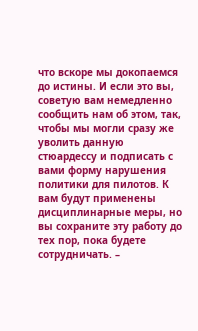что вскоре мы докопаемся до истины. И если это вы, советую вам немедленно сообщить нам об этом, так, чтобы мы могли сразу же уволить данную стюардессу и подписать с вами форму нарушения политики для пилотов. К вам будут применены дисциплинарные меры, но вы сохраните эту работу до тех пор, пока будете сотрудничать. –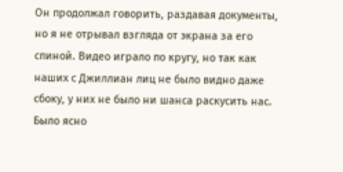Он продолжал говорить, раздавая документы, но я не отрывал взгляда от экрана за его спиной. Видео играло по кругу, но так как наших с Джиллиан лиц не было видно даже сбоку, у них не было ни шанса раскусить нас. Было ясно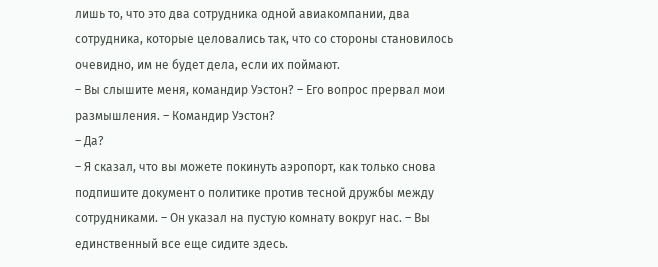лишь то, что это два сотрудника одной авиакомпании, два сотрудника, которые целовались так, что со стороны становилось очевидно, им не будет дела, если их поймают.
– Вы слышите меня, командир Уэстон? – Его вопрос прервал мои размышления. – Командир Уэстон?
– Да?
– Я сказал, что вы можете покинуть аэропорт, как только снова подпишите документ о политике против тесной дружбы между сотрудниками. – Он указал на пустую комнату вокруг нас. – Вы единственный все еще сидите здесь.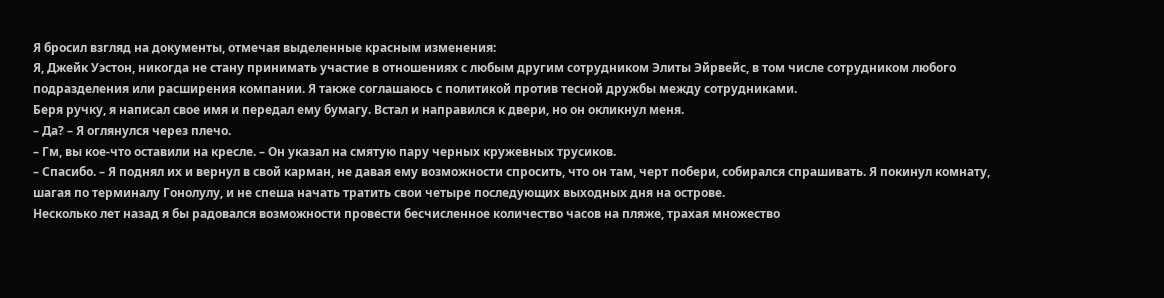Я бросил взгляд на документы, отмечая выделенные красным изменения:
Я, Джейк Уэстон, никогда не стану принимать участие в отношениях с любым другим сотрудником Элиты Эйрвейс, в том числе сотрудником любого подразделения или расширения компании. Я также соглашаюсь с политикой против тесной дружбы между сотрудниками.
Беря ручку, я написал свое имя и передал ему бумагу. Встал и направился к двери, но он окликнул меня.
– Да? – Я оглянулся через плечо.
– Гм, вы кое-что оставили на кресле. – Он указал на смятую пару черных кружевных трусиков.
– Спасибо. – Я поднял их и вернул в свой карман, не давая ему возможности спросить, что он там, черт побери, собирался спрашивать. Я покинул комнату, шагая по терминалу Гонолулу, и не спеша начать тратить свои четыре последующих выходных дня на острове.
Несколько лет назад я бы радовался возможности провести бесчисленное количество часов на пляже, трахая множество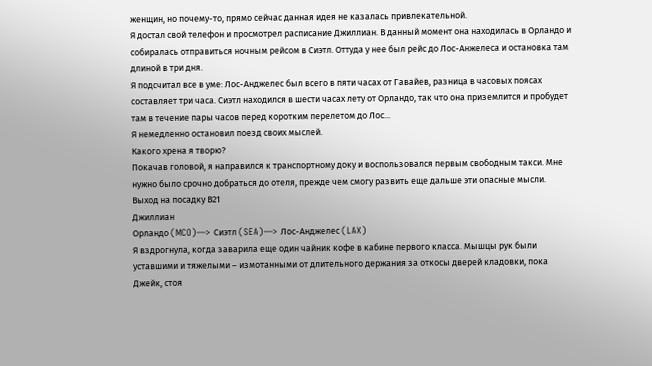женщин, но почему-то, прямо сейчас данная идея не казалась привлекательной.
Я достал свой телефон и просмотрел расписание Джиллиан. В данный момент она находилась в Орландо и собиралась отправиться ночным рейсом в Сиэтл. Оттуда у нее был рейс до Лос-Анжелеса и остановка там длиной в три дня.
Я подсчитал все в уме: Лос-Анджелес был всего в пяти часах от Гавайев, разница в часовых поясах составляет три часа. Сиэтл находился в шести часах лету от Орландо, так что она приземлится и пробудет там в течение пары часов перед коротким перелетом до Лос...
Я немедленно остановил поезд своих мыслей.
Какого хрена я творю?
Покачав головой, я направился к транспортному доку и воспользовался первым свободным такси. Мне нужно было срочно добраться до отеля, прежде чем смогу развить еще дальше эти опасные мысли.
Выход на посадку В21
Джиллиан
Орландо (MCO)—> Сиэтл (SEA)—> Лос-Анджелес (LAX)
Я вздрогнула, когда заварила еще один чайник кофе в кабине первого класса. Мышцы рук были уставшими и тяжелыми – измотанными от длительного держания за откосы дверей кладовки, пока Джейк, стоя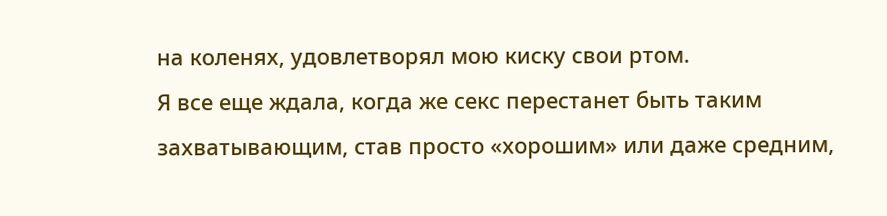на коленях, удовлетворял мою киску свои ртом.
Я все еще ждала, когда же секс перестанет быть таким захватывающим, став просто «хорошим» или даже средним,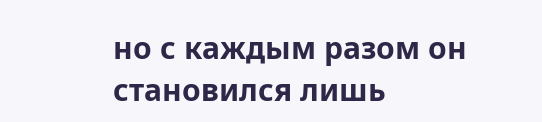но с каждым разом он становился лишь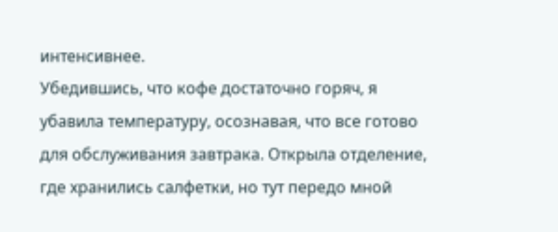интенсивнее.
Убедившись, что кофе достаточно горяч, я убавила температуру, осознавая, что все готово для обслуживания завтрака. Открыла отделение, где хранились салфетки, но тут передо мной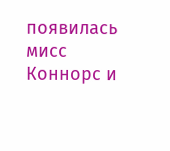появилась мисс Коннорс и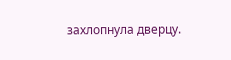захлопнула дверцу.